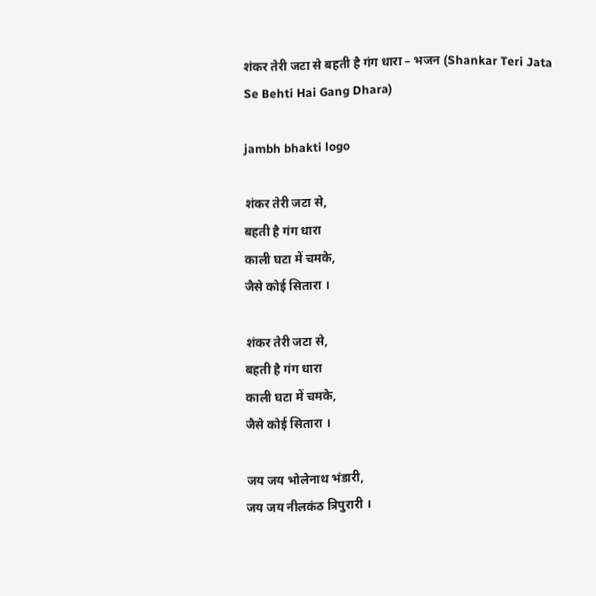शंकर तेरी जटा से बहती है गंग धारा – भजन (Shankar Teri Jata Se Behti Hai Gang Dhara)

jambh bhakti logo

शंकर तेरी जटा से,
बहती है गंग धारा
काली घटा में चमके,
जैसे कोई सितारा ।

शंकर तेरी जटा से,
बहती है गंग धारा
काली घटा में चमके,
जैसे कोई सितारा ।

जय जय भोलेनाथ भंडारी,
जय जय नीलकंठ त्रिपुरारी ।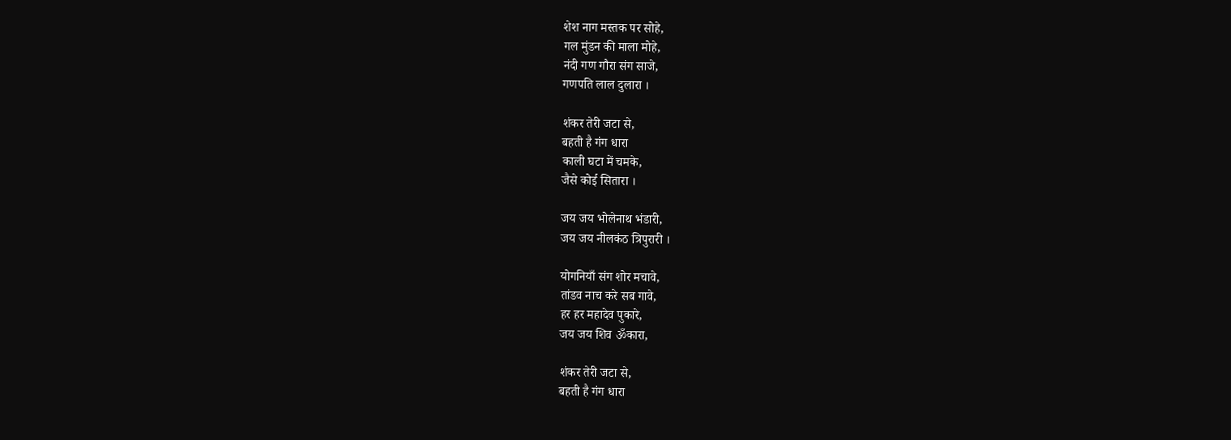शेश नाग मस्तक पर सोहे,
गल मुंडन की माला मोहे,
नंदी गण गौरा संग साजे,
गणपति लाल दुलारा ।

शंकर तेरी जटा से,
बहती है गंग धारा
काली घटा में चमके,
जैसे कोई सितारा ।

जय जय भोलेनाथ भंडारी,
जय जय नीलकंठ त्रिपुरारी ।

योगनियाँ संग शोर मचावे,
तांडव नाच करे सब गावे,
हर हर महादेव पुकारे,
जय जय शिव ॐकारा,

शंकर तेरी जटा से,
बहती है गंग धारा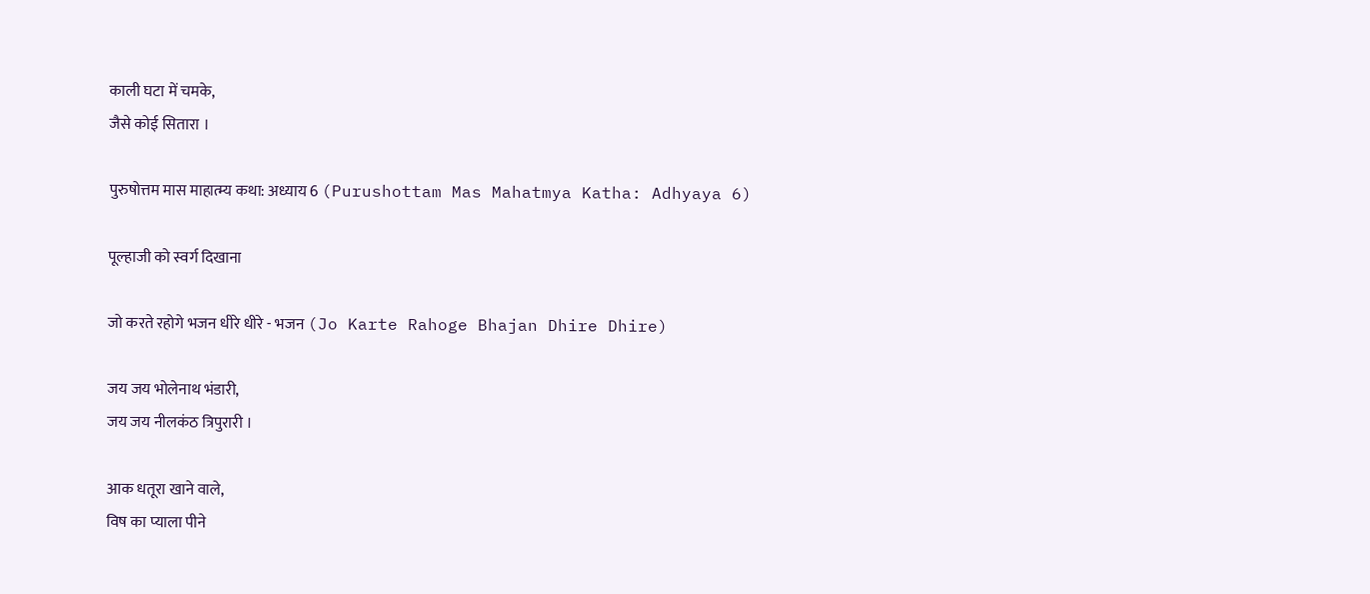काली घटा में चमके,
जैसे कोई सितारा ।

पुरुषोत्तम मास माहात्म्य कथा: अध्याय 6 (Purushottam Mas Mahatmya Katha: Adhyaya 6)

पूल्हाजी को स्वर्ग दिखाना

जो करते रहोगे भजन धीरे धीरे - भजन (Jo Karte Rahoge Bhajan Dhire Dhire)

जय जय भोलेनाथ भंडारी,
जय जय नीलकंठ त्रिपुरारी ।

आक धतूरा खाने वाले,
विष का प्याला पीने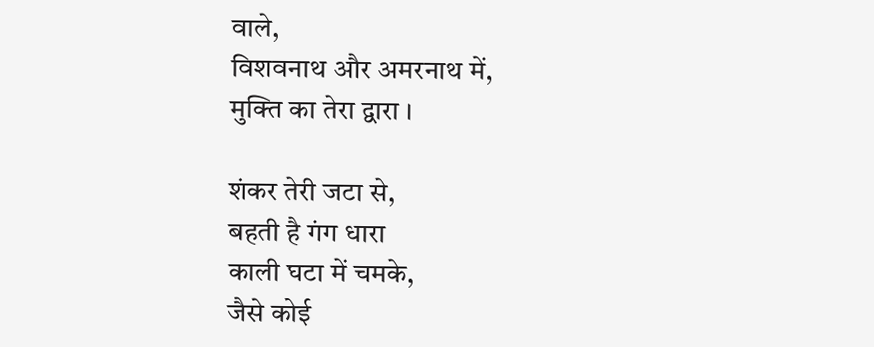वाले,
विशवनाथ और अमरनाथ में,
मुक्ति का तेरा द्वारा ।

शंकर तेरी जटा से,
बहती है गंग धारा
काली घटा में चमके,
जैसे कोई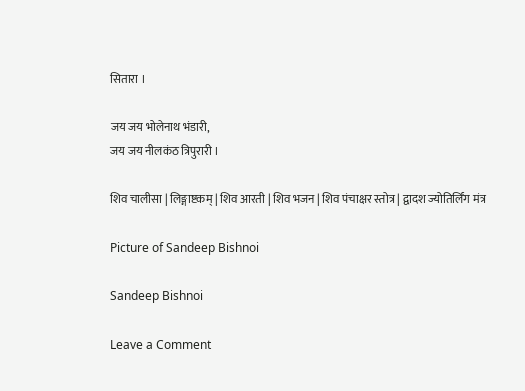सितारा ।

जय जय भोलेनाथ भंडारी,
जय जय नीलकंठ त्रिपुरारी ।

शिव चालीसा | लिङ्गाष्टकम् | शिव आरती | शिव भजन | शिव पंचाक्षर स्तोत्र | द्वादश ज्योतिर्लिंग मंत्र

Picture of Sandeep Bishnoi

Sandeep Bishnoi

Leave a Comment